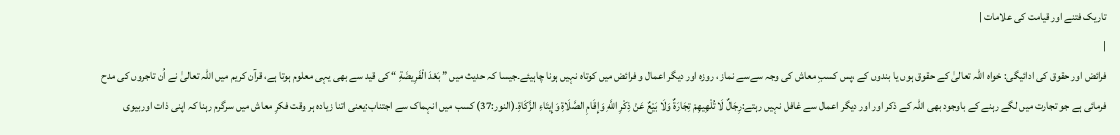تاریک فتنے اور قیامت کی علامات |
|
فرائض اور حقوق کی ادائیگی: خواہ اللہ تعالیٰ کے حقوق ہوں یا بندوں کے ،پس کسبِ معاش کی وجہ سےسے نماز ، روزہ اور دیگر اعمال و فرائض میں کوتاہ نہیں ہونا چاہیئے۔جیسا کہ حدیث میں ” بَعْدَ الْفَرِيضَةِ “ کی قید سے بھی یہی معلوم ہوتا ہے، قرآن کریم میں اللہ تعالیٰ نے اُن تاجروں کی مدح فرمائی ہے جو تجارت میں لگے رہنے کے باوجود بھی اللہ کے ذکر اور اور دیگر اعمال سے غافل نہیں رہتے:رِجَالٌ لَا تُلْهِيهِمْ تِجَارَةٌ وَلَا بَيْعٌ عَنْ ذِكْرِ اللَّهِ وَإِقَامِ الصَّلَاةِ وَإِيتَاءِ الزَّكَاةِ۔(النور:37) کسب میں انہماک سے اجتناب:یعنی اتنا زیادہ ہر وقت فکرِ معاش میں سرگرم رہنا کہ اپنی ذات اوربیوی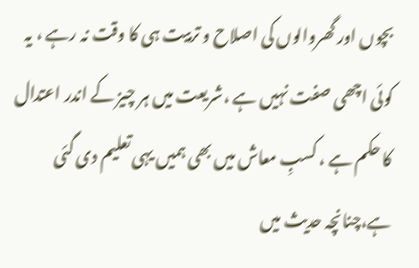بچوں اور گھروالوں کی اصلاح و تربیت ہی کا وقت نہ رہے ، یہ کوئی اچھی صفت نہیں ہے ،شریعت میں ہر چیز کے اندر اعتدال کا حکم ہے ، کسبِ معاش میں بھی ہمیں یہی تعلیم دی گئی ہے،چنانچہ حدیث میں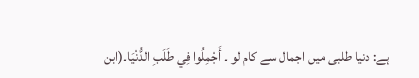ہے: دنیا طلبی میں اجمال سے کام لو ۔ أَجْمِلُوا فِي طَلَبِ الدُّنْيَا۔(ابن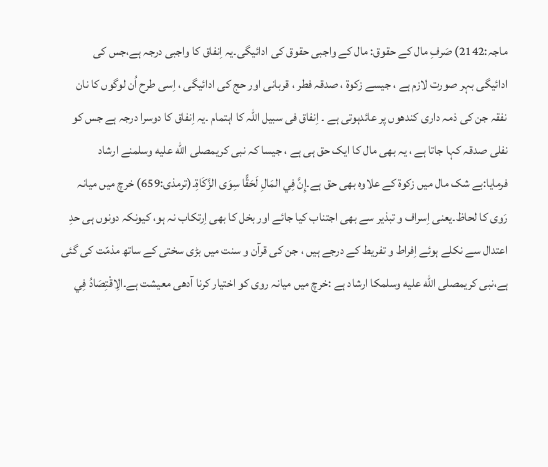ماجہ:2142) صَرفِ مال کے حقوق: مال کے واجبی حقوق کی ادائیگی۔یہ اِنفاق کا واجبی درجہ ہے،جس کی ادائیگی بہر صورت لازم ہے ، جیسے زکوۃ ، صدقہ فطر ، قربانی اور حج کی ادائیگی ، اِسی طرح اُن لوگوں کا نان نفقہ جن کی ذمہ داری کندھوں پر عائدہوتی ہے ۔ اِنفاق فی سبیل اللہ کا اہتمام ۔یہ اِنفاق کا دوسرا درجہ ہے جس کو نفلی صدقہ کہا جاتا ہے ، یہ بھی مال کا ایک حق ہی ہے ، جیسا کہ نبی کریمصلى الله عليه وسلمنے ارشاد فرمایا:بے شک مال میں زکوۃ کے علاوہ بھی حق ہے۔إِنَّ فِي المَالِ لَحَقًّا سِوَى الزَّكَاةِ۔(ترمذی:659) خرچ میں میانہ رَوی کا لحاظ۔یعنی اِسراف و تبذیر سے بھی اجتناب کیا جائے اور بخل کا بھی اِرتکاب نہ ہو، کیونکہ دونوں ہی حدِ اعتدال سے نکلے ہوئے اِفراط و تفریط کے درجے ہیں ، جن کی قرآن و سنت میں بڑی سختی کے ساتھ مذمّت کی گئی ہے،نبی کریمصلى الله عليه وسلمکا ارشاد ہے :خرچ میں میانہ روی کو اختیار کرنا آدھی معیشت ہے۔الِاقْتِصَادُ فِي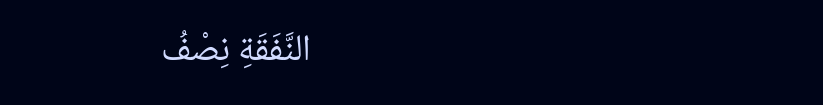النَّفَقَةِ نِصْفُ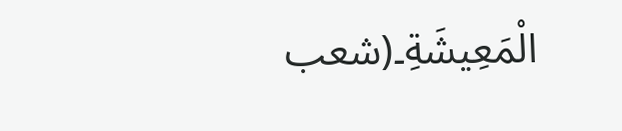الْمَعِيشَةِ۔(شعب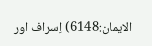الایمان:6148) اِسراف اور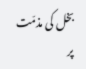بخل کی مذمّت پر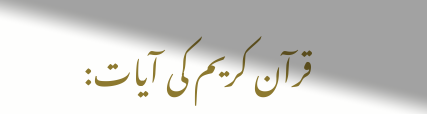قرآن کریم کی آیات: